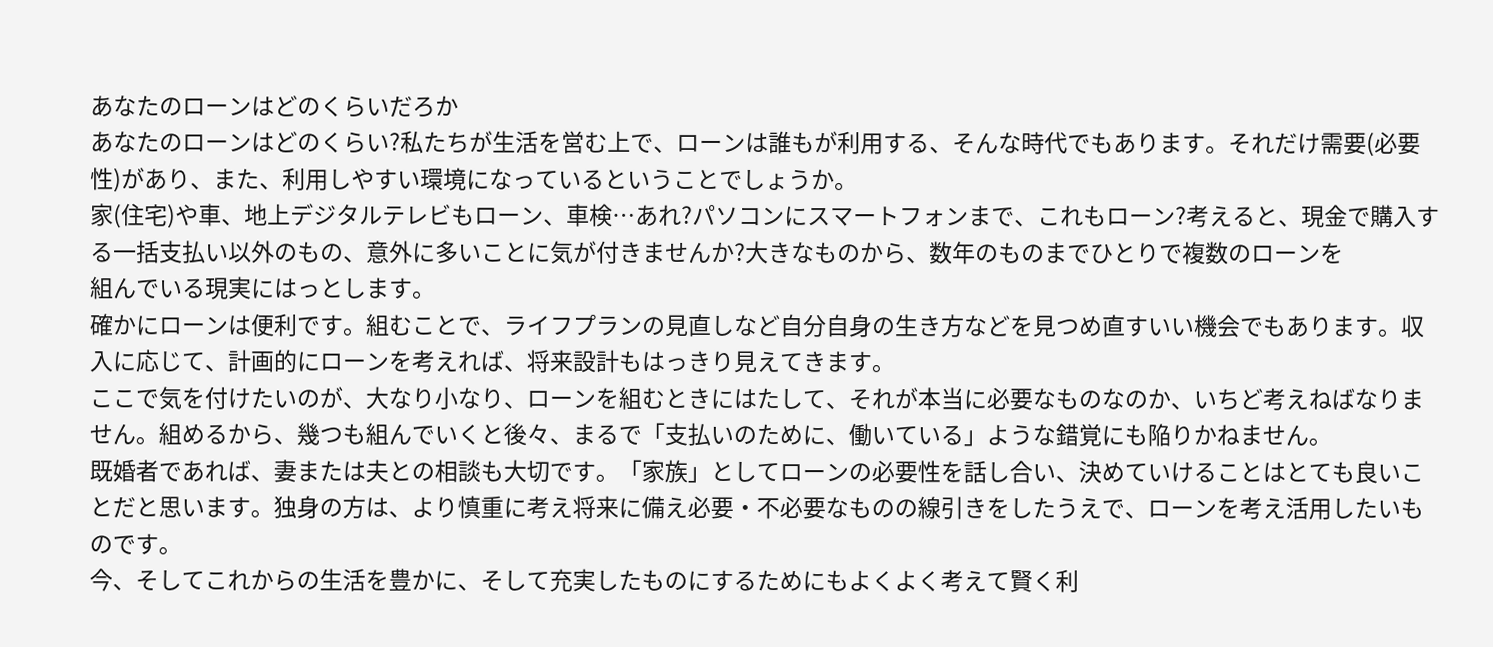あなたのローンはどのくらいだろか
あなたのローンはどのくらい?私たちが生活を営む上で、ローンは誰もが利用する、そんな時代でもあります。それだけ需要(必要性)があり、また、利用しやすい環境になっているということでしょうか。
家(住宅)や車、地上デジタルテレビもローン、車検…あれ?パソコンにスマートフォンまで、これもローン?考えると、現金で購入する一括支払い以外のもの、意外に多いことに気が付きませんか?大きなものから、数年のものまでひとりで複数のローンを
組んでいる現実にはっとします。
確かにローンは便利です。組むことで、ライフプランの見直しなど自分自身の生き方などを見つめ直すいい機会でもあります。収入に応じて、計画的にローンを考えれば、将来設計もはっきり見えてきます。
ここで気を付けたいのが、大なり小なり、ローンを組むときにはたして、それが本当に必要なものなのか、いちど考えねばなりません。組めるから、幾つも組んでいくと後々、まるで「支払いのために、働いている」ような錯覚にも陥りかねません。
既婚者であれば、妻または夫との相談も大切です。「家族」としてローンの必要性を話し合い、決めていけることはとても良いことだと思います。独身の方は、より慎重に考え将来に備え必要・不必要なものの線引きをしたうえで、ローンを考え活用したいものです。
今、そしてこれからの生活を豊かに、そして充実したものにするためにもよくよく考えて賢く利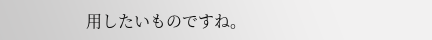用したいものですね。